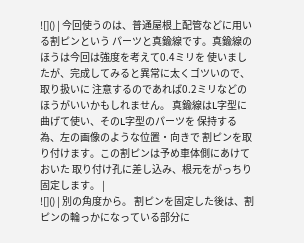![]() | 今回使うのは、普通屋根上配管などに用いる割ピンという パーツと真鍮線です。真鍮線のほうは今回は強度を考えて0.4ミリを 使いましたが、完成してみると異常に太くゴツいので、取り扱いに 注意するのであれば0.2ミリなどのほうがいいかもしれません。 真鍮線はL字型に曲げて使い、そのL字型のパーツを 保持する為、左の画像のような位置・向きで 割ピンを取り付けます。この割ピンは予め車体側にあけておいた 取り付け孔に差し込み、根元をがっちり固定します。 |
![]() | 別の角度から。 割ピンを固定した後は、割ピンの輪っかになっている部分に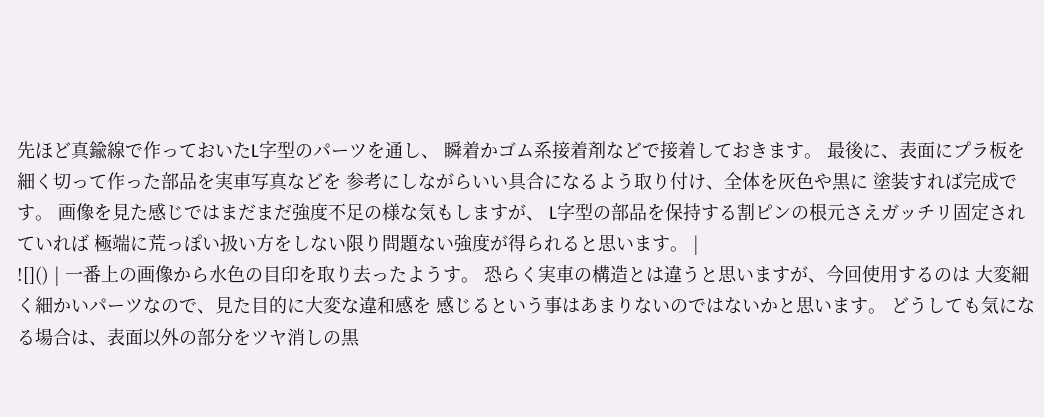先ほど真鍮線で作っておいたL字型のパーツを通し、 瞬着かゴム系接着剤などで接着しておきます。 最後に、表面にプラ板を細く切って作った部品を実車写真などを 参考にしながらいい具合になるよう取り付け、全体を灰色や黒に 塗装すれば完成です。 画像を見た感じではまだまだ強度不足の様な気もしますが、 L字型の部品を保持する割ピンの根元さえガッチリ固定されていれば 極端に荒っぽい扱い方をしない限り問題ない強度が得られると思います。 |
![]() | 一番上の画像から水色の目印を取り去ったようす。 恐らく実車の構造とは違うと思いますが、今回使用するのは 大変細く細かいパーツなので、見た目的に大変な違和感を 感じるという事はあまりないのではないかと思います。 どうしても気になる場合は、表面以外の部分をツヤ消しの黒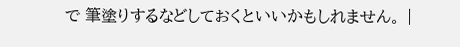で 筆塗りするなどしておくといいかもしれません。 |